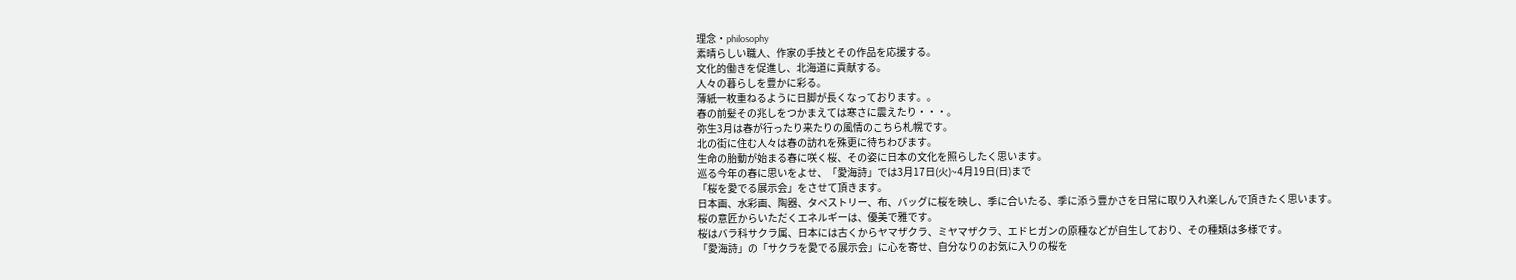理念・philosophy
素晴らしい職人、作家の手技とその作品を応援する。
文化的働きを促進し、北海道に貢献する。
人々の暮らしを豊かに彩る。
薄紙一枚重ねるように日脚が長くなっております。。
春の前髪その兆しをつかまえては寒さに震えたり・・・。
弥生3月は春が行ったり来たりの風情のこちら札幌です。
北の街に住む人々は春の訪れを殊更に待ちわびます。
生命の胎動が始まる春に咲く桜、その姿に日本の文化を照らしたく思います。
巡る今年の春に思いをよせ、「愛海詩」では3月17日(火)~4月19日(日)まで
「桜を愛でる展示会」をさせて頂きます。
日本画、水彩画、陶器、タペストリー、布、バッグに桜を映し、季に合いたる、季に添う豊かさを日常に取り入れ楽しんで頂きたく思います。
桜の意匠からいただくエネルギーは、優美で雅です。
桜はバラ科サクラ属、日本には古くからヤマザクラ、ミヤマザクラ、エドヒガンの原種などが自生しており、その種類は多様です。
「愛海詩」の「サクラを愛でる展示会」に心を寄せ、自分なりのお気に入りの桜を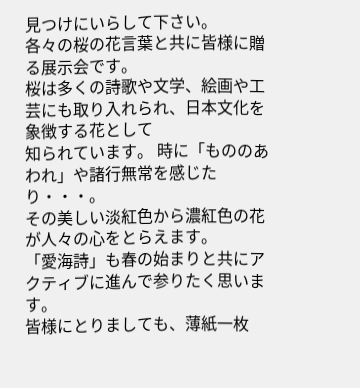見つけにいらして下さい。
各々の桜の花言葉と共に皆様に贈る展示会です。
桜は多くの詩歌や文学、絵画や工芸にも取り入れられ、日本文化を象徴する花として
知られています。 時に「もののあわれ」や諸行無常を感じたり・・・。
その美しい淡紅色から濃紅色の花が人々の心をとらえます。
「愛海詩」も春の始まりと共にアクティブに進んで参りたく思います。
皆様にとりましても、薄紙一枚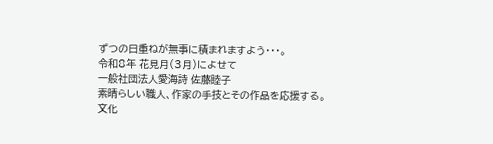ずつの日重ねが無事に積まれますよう・・・。
令和8年 花見月(3月)によせて
一般社団法人愛海詩 佐藤睦子
素晴らしい職人、作家の手技とその作品を応援する。
文化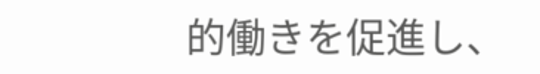的働きを促進し、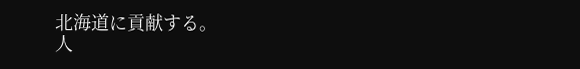北海道に貢献する。
人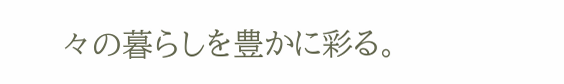々の暮らしを豊かに彩る。